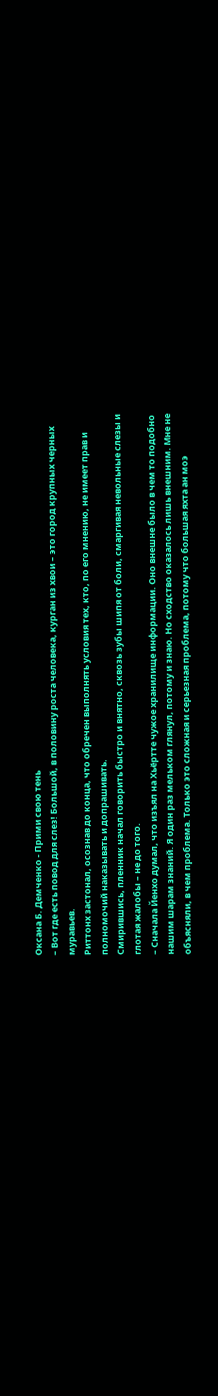Оксана Б. Демченко - Прими свою тень
– Вот где есть повод для слез! Большой, в половину роста человека, курган из хвои – это город крупных черных муравьев.
Риттонх застонал, осознав до конца, что обречен выполнять условия тех, кто, по его мнению, не имеет прав и полномочий наказывать и допрашивать.
Смирившись, пленник начал говорить быстро и внятно, сквозь зубы шипя от боли, смаргивая невольные слезы и глотая жалобы – не до того.
– Сначала Йенхо думал, что изъял на Хьёртте чужое хранилище информации. Оно внешне было в чем то подобно нашим шарам знаний. Я один раз мельком глянул, потому и знаю. Но сходство оказалось лишь внешним. Мне не объясняли, в чем проблема. Только это сложная и серьезная проблема, потому что большая яхта ан моэ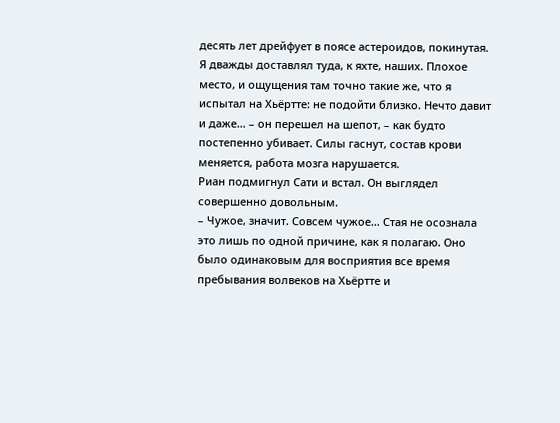десять лет дрейфует в поясе астероидов, покинутая. Я дважды доставлял туда, к яхте, наших. Плохое место, и ощущения там точно такие же, что я испытал на Хьёртте: не подойти близко. Нечто давит и даже… – он перешел на шепот, – как будто постепенно убивает. Силы гаснут, состав крови меняется, работа мозга нарушается.
Риан подмигнул Сати и встал. Он выглядел совершенно довольным.
– Чужое, значит. Совсем чужое… Стая не осознала это лишь по одной причине, как я полагаю. Оно было одинаковым для восприятия все время пребывания волвеков на Хьёртте и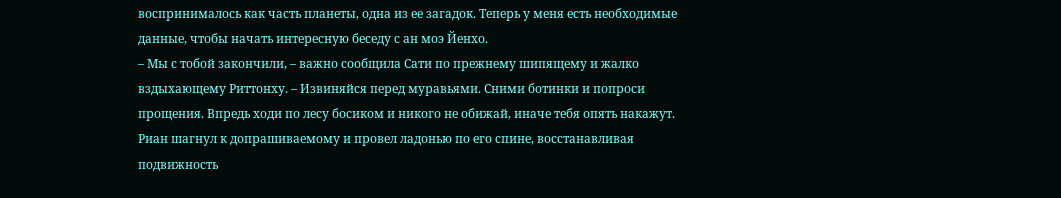воспринималось как часть планеты, одна из ее загадок. Теперь у меня есть необходимые данные, чтобы начать интересную беседу с ан моэ Йенхо.
– Мы с тобой закончили, – важно сообщила Сати по прежнему шипящему и жалко вздыхающему Риттонху. – Извиняйся перед муравьями. Сними ботинки и попроси прощения. Впредь ходи по лесу босиком и никого не обижай, иначе тебя опять накажут.
Риан шагнул к допрашиваемому и провел ладонью по его спине, восстанавливая подвижность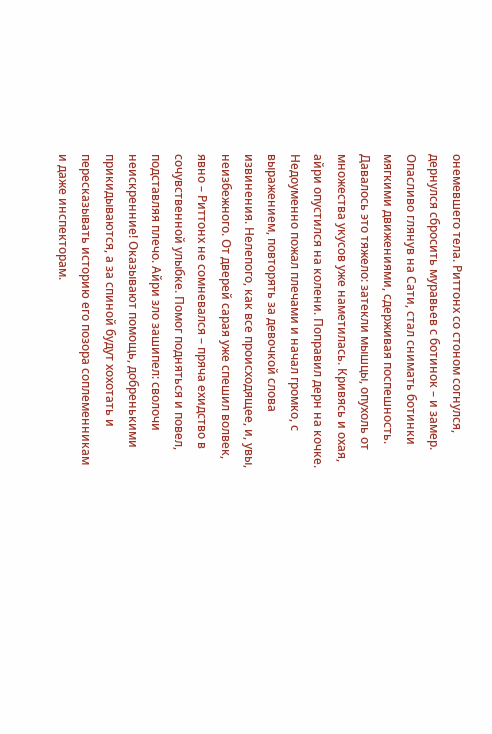онемевшего тела. Риттонх со стоном согнулся, дернулся сбросить муравьев с ботинок – и замер. Опасливо глянув на Сати, стал снимать ботинки мягкими движениями, сдерживая поспешность. Давалось это тяжело: затекли мышцы, опухоль от множества укусов уже наметилась. Кривясь и охая, айри опустился на колени. Поправил дерн на кочке. Недоуменно пожал плечами и начал громко, с выражением, повторять за девочкой слова извинения. Нелепого, как все происходящее, и, увы, неизбежного. От дверей сарая уже спешил волвек, явно – Риттонх не сомневался – пряча ехидство в сочувственной улыбке. Помог подняться и повел, подставляя плечо. Айри зло зашипел: сволочи неискренние! Оказывают помощь, добренькими прикидываются, а за спиной будут хохотать и пересказывать историю его позора соплеменникам и даже инспекторам.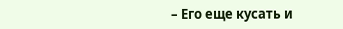– Его еще кусать и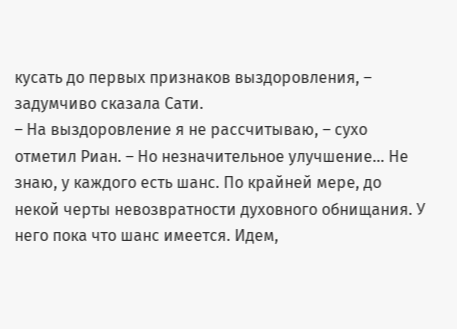кусать до первых признаков выздоровления, – задумчиво сказала Сати.
– На выздоровление я не рассчитываю, – сухо отметил Риан. – Но незначительное улучшение… Не знаю, у каждого есть шанс. По крайней мере, до некой черты невозвратности духовного обнищания. У него пока что шанс имеется. Идем,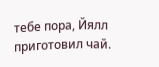тебе пора, Йялл приготовил чай.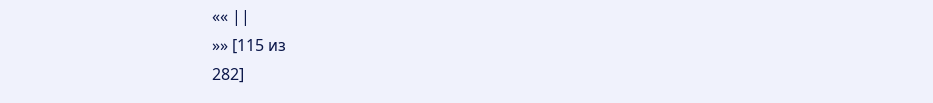«« ||
»» [115 из
282]